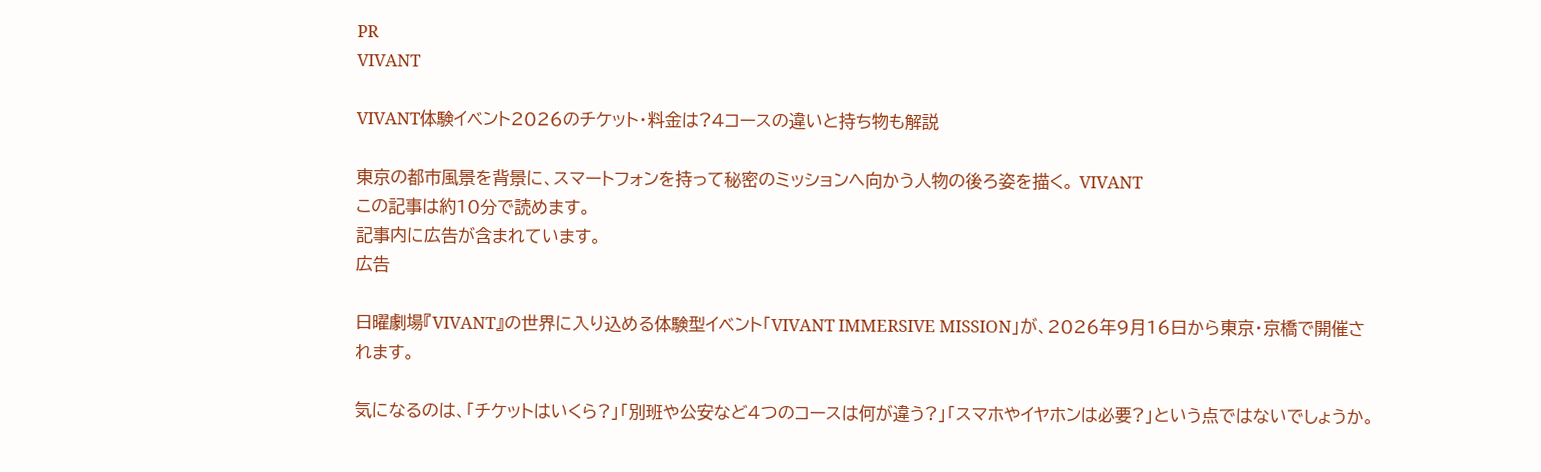PR
VIVANT

VIVANT体験イベント2026のチケット・料金は?4コースの違いと持ち物も解説

東京の都市風景を背景に、スマートフォンを持って秘密のミッションへ向かう人物の後ろ姿を描く。 VIVANT
この記事は約10分で読めます。
記事内に広告が含まれています。
広告

日曜劇場『VIVANT』の世界に入り込める体験型イベント「VIVANT IMMERSIVE MISSION」が、2026年9月16日から東京・京橋で開催されます。

気になるのは、「チケットはいくら?」「別班や公安など4つのコースは何が違う?」「スマホやイヤホンは必要?」という点ではないでしょうか。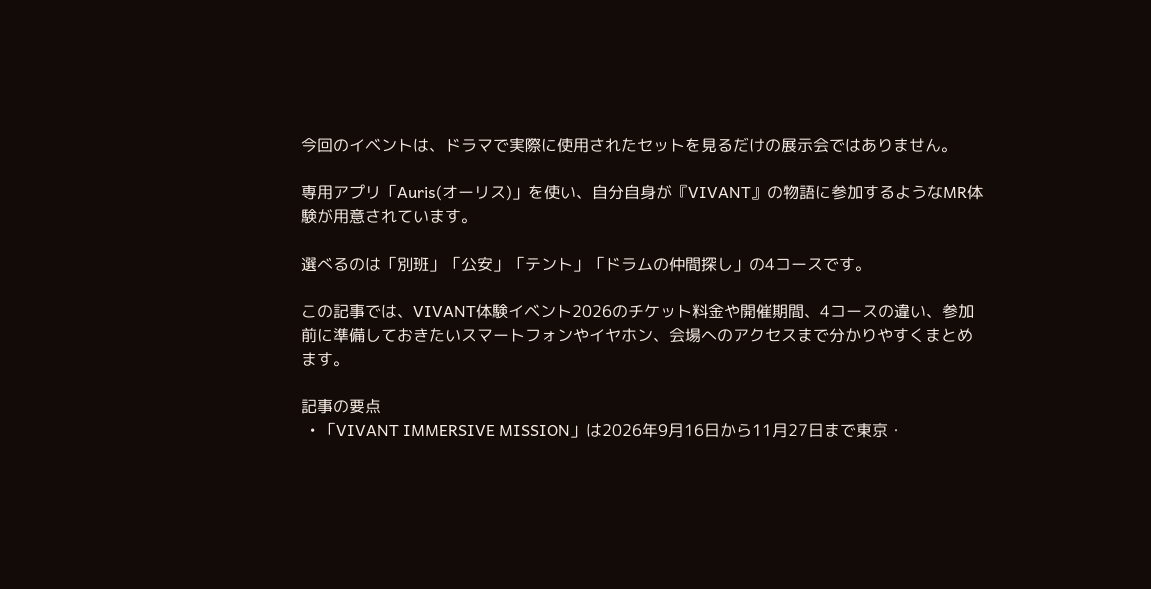今回のイベントは、ドラマで実際に使用されたセットを見るだけの展示会ではありません。

専用アプリ「Auris(オーリス)」を使い、自分自身が『VIVANT』の物語に参加するようなMR体験が用意されています。

選べるのは「別班」「公安」「テント」「ドラムの仲間探し」の4コースです。

この記事では、VIVANT体験イベント2026のチケット料金や開催期間、4コースの違い、参加前に準備しておきたいスマートフォンやイヤホン、会場へのアクセスまで分かりやすくまとめます。

記事の要点
  • 「VIVANT IMMERSIVE MISSION」は2026年9月16日から11月27日まで東京・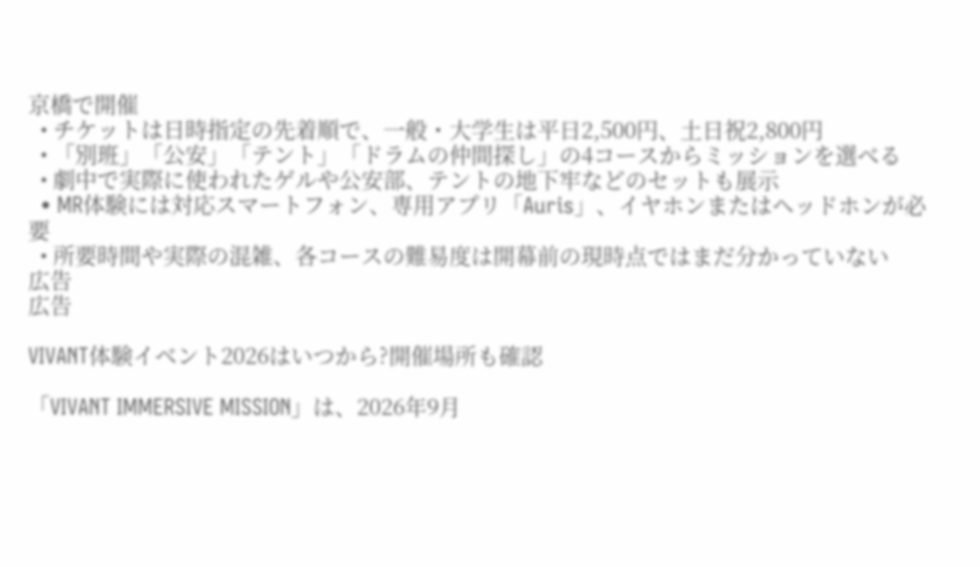京橋で開催
  • チケットは日時指定の先着順で、一般・大学生は平日2,500円、土日祝2,800円
  • 「別班」「公安」「テント」「ドラムの仲間探し」の4コースからミッションを選べる
  • 劇中で実際に使われたゲルや公安部、テントの地下牢などのセットも展示
  • MR体験には対応スマートフォン、専用アプリ「Auris」、イヤホンまたはヘッドホンが必要
  • 所要時間や実際の混雑、各コースの難易度は開幕前の現時点ではまだ分かっていない
広告
広告

VIVANT体験イベント2026はいつから?開催場所も確認

「VIVANT IMMERSIVE MISSION」は、2026年9月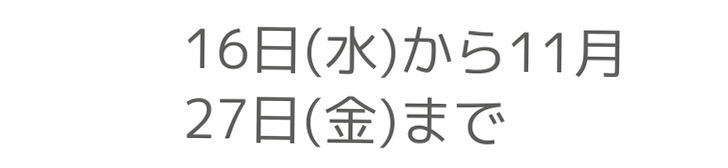16日(水)から11月27日(金)まで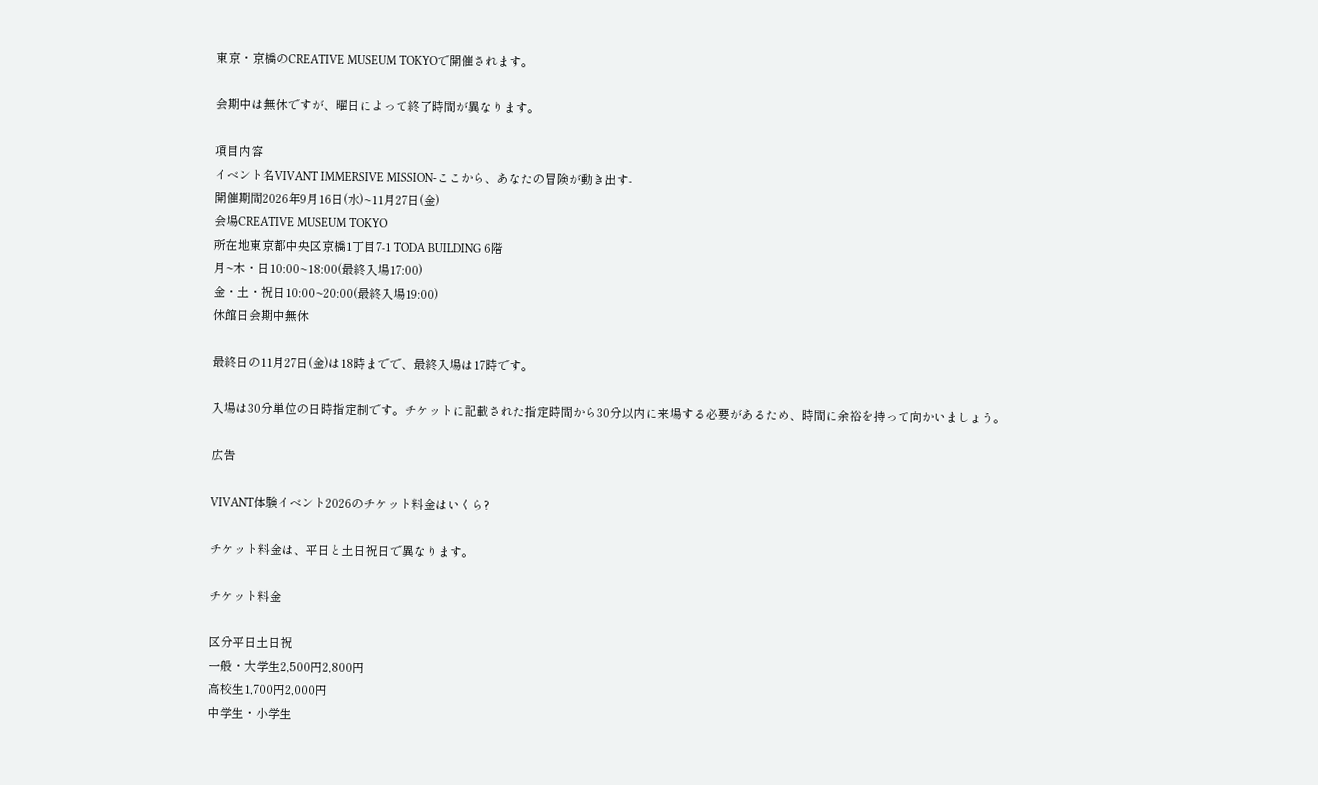東京・京橋のCREATIVE MUSEUM TOKYOで開催されます。

会期中は無休ですが、曜日によって終了時間が異なります。

項目内容
イベント名VIVANT IMMERSIVE MISSION-ここから、あなたの冒険が動き出す-
開催期間2026年9月16日(水)~11月27日(金)
会場CREATIVE MUSEUM TOKYO
所在地東京都中央区京橋1丁目7-1 TODA BUILDING 6階
月~木・日10:00~18:00(最終入場17:00)
金・土・祝日10:00~20:00(最終入場19:00)
休館日会期中無休

最終日の11月27日(金)は18時までで、最終入場は17時です。

入場は30分単位の日時指定制です。チケットに記載された指定時間から30分以内に来場する必要があるため、時間に余裕を持って向かいましょう。

広告

VIVANT体験イベント2026のチケット料金はいくら?

チケット料金は、平日と土日祝日で異なります。

チケット料金

区分平日土日祝
一般・大学生2,500円2,800円
高校生1,700円2,000円
中学生・小学生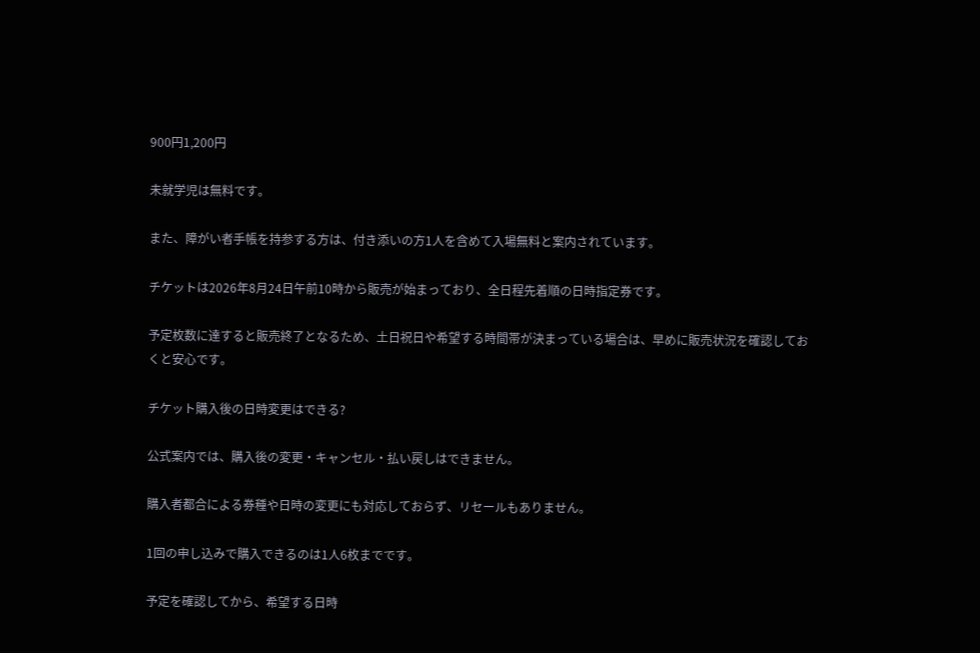900円1,200円

未就学児は無料です。

また、障がい者手帳を持参する方は、付き添いの方1人を含めて入場無料と案内されています。

チケットは2026年8月24日午前10時から販売が始まっており、全日程先着順の日時指定券です。

予定枚数に達すると販売終了となるため、土日祝日や希望する時間帯が決まっている場合は、早めに販売状況を確認しておくと安心です。

チケット購入後の日時変更はできる?

公式案内では、購入後の変更・キャンセル・払い戻しはできません。

購入者都合による券種や日時の変更にも対応しておらず、リセールもありません。

1回の申し込みで購入できるのは1人6枚までです。

予定を確認してから、希望する日時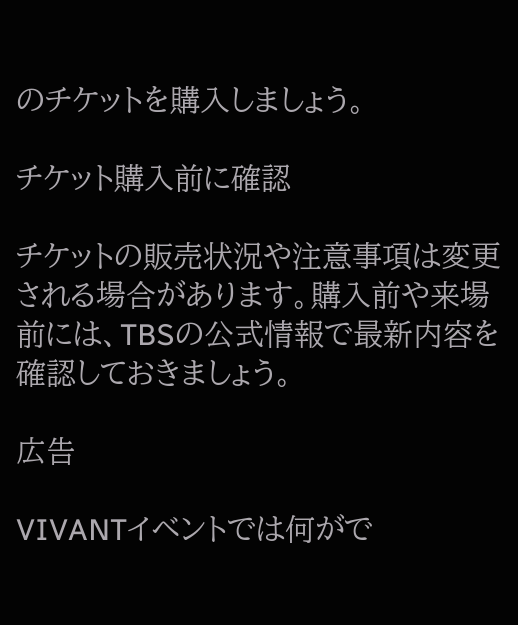のチケットを購入しましょう。

チケット購入前に確認

チケットの販売状況や注意事項は変更される場合があります。購入前や来場前には、TBSの公式情報で最新内容を確認しておきましょう。

広告

VIVANTイベントでは何がで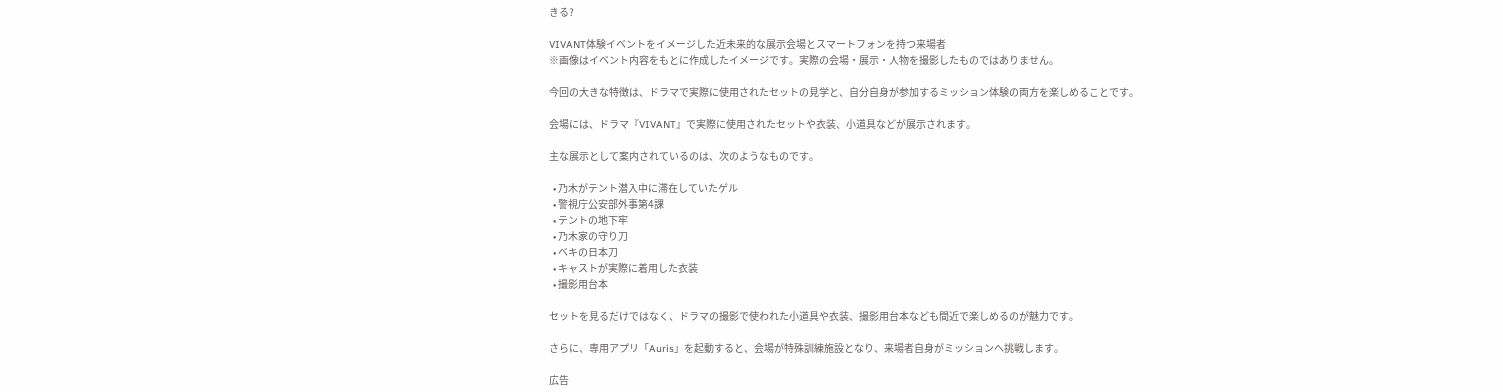きる?

VIVANT体験イベントをイメージした近未来的な展示会場とスマートフォンを持つ来場者
※画像はイベント内容をもとに作成したイメージです。実際の会場・展示・人物を撮影したものではありません。

今回の大きな特徴は、ドラマで実際に使用されたセットの見学と、自分自身が参加するミッション体験の両方を楽しめることです。

会場には、ドラマ『VIVANT』で実際に使用されたセットや衣装、小道具などが展示されます。

主な展示として案内されているのは、次のようなものです。

  • 乃木がテント潜入中に滞在していたゲル
  • 警視庁公安部外事第4課
  • テントの地下牢
  • 乃木家の守り刀
  • ベキの日本刀
  • キャストが実際に着用した衣装
  • 撮影用台本

セットを見るだけではなく、ドラマの撮影で使われた小道具や衣装、撮影用台本なども間近で楽しめるのが魅力です。

さらに、専用アプリ「Auris」を起動すると、会場が特殊訓練施設となり、来場者自身がミッションへ挑戦します。

広告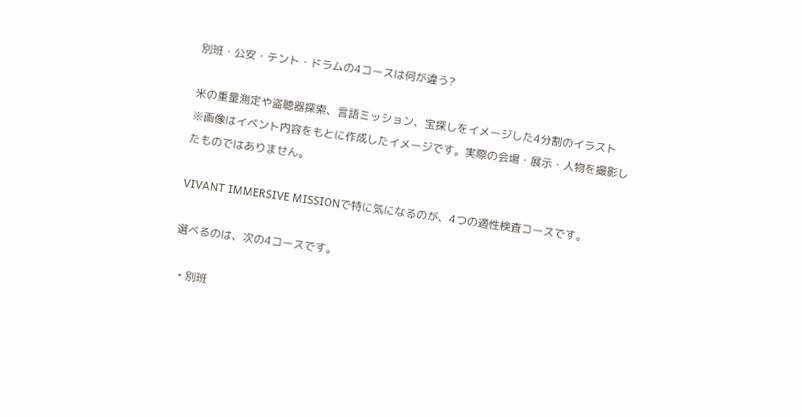別班・公安・テント・ドラムの4コースは何が違う?

米の重量測定や盗聴器探索、言語ミッション、宝探しをイメージした4分割のイラスト
※画像はイベント内容をもとに作成したイメージです。実際の会場・展示・人物を撮影したものではありません。

VIVANT IMMERSIVE MISSIONで特に気になるのが、4つの適性検査コースです。

選べるのは、次の4コースです。

  • 別班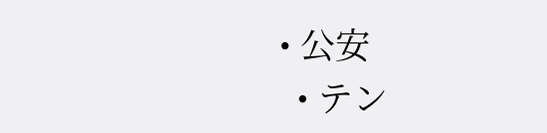• 公安
  • テン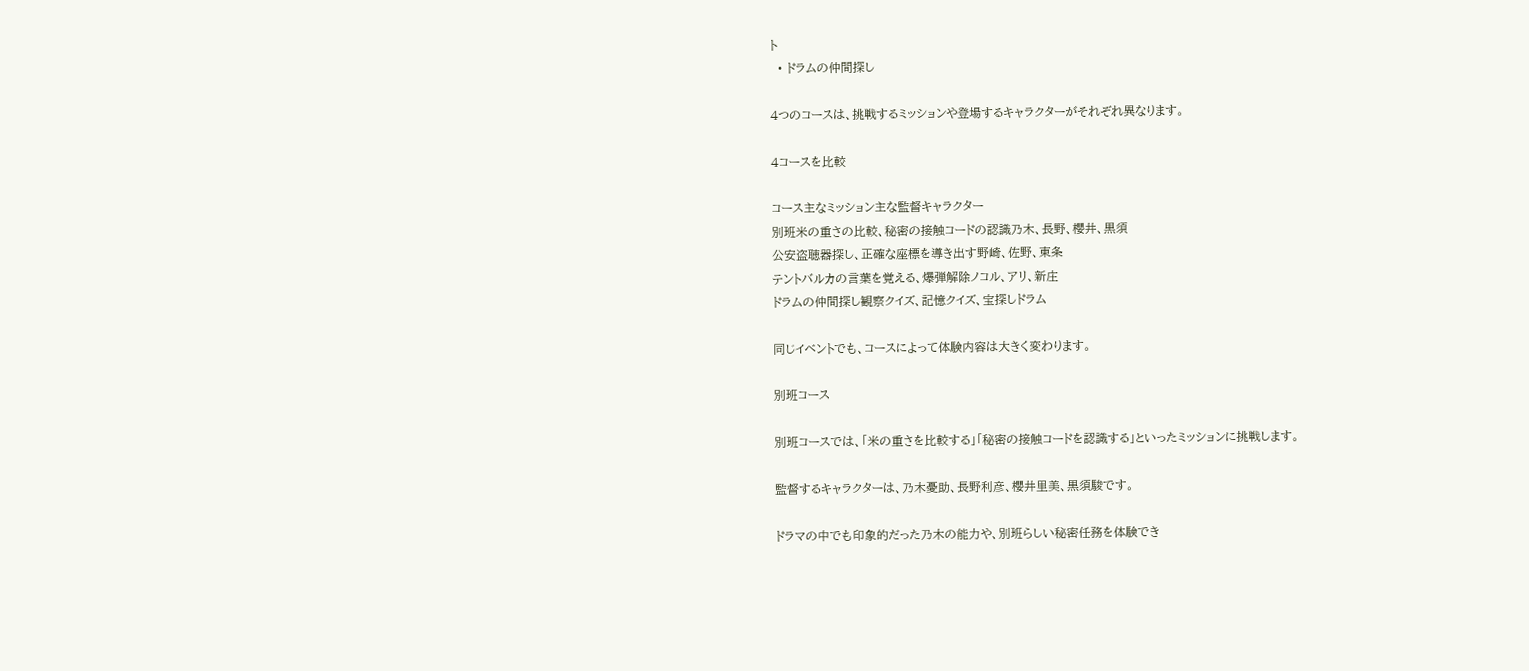ト
  • ドラムの仲間探し

4つのコースは、挑戦するミッションや登場するキャラクターがそれぞれ異なります。

4コースを比較

コース主なミッション主な監督キャラクター
別班米の重さの比較、秘密の接触コードの認識乃木、長野、櫻井、黒須
公安盗聴器探し、正確な座標を導き出す野崎、佐野、東条
テントバルカの言葉を覚える、爆弾解除ノコル、アリ、新庄
ドラムの仲間探し観察クイズ、記憶クイズ、宝探しドラム

同じイベントでも、コースによって体験内容は大きく変わります。

別班コース

別班コースでは、「米の重さを比較する」「秘密の接触コードを認識する」といったミッションに挑戦します。

監督するキャラクターは、乃木憂助、長野利彦、櫻井里美、黒須駿です。

ドラマの中でも印象的だった乃木の能力や、別班らしい秘密任務を体験でき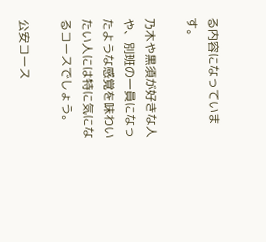る内容になっています。

乃木や黒須が好きな人や、別班の一員になったような感覚を味わいたい人には特に気になるコースでしょう。

公安コース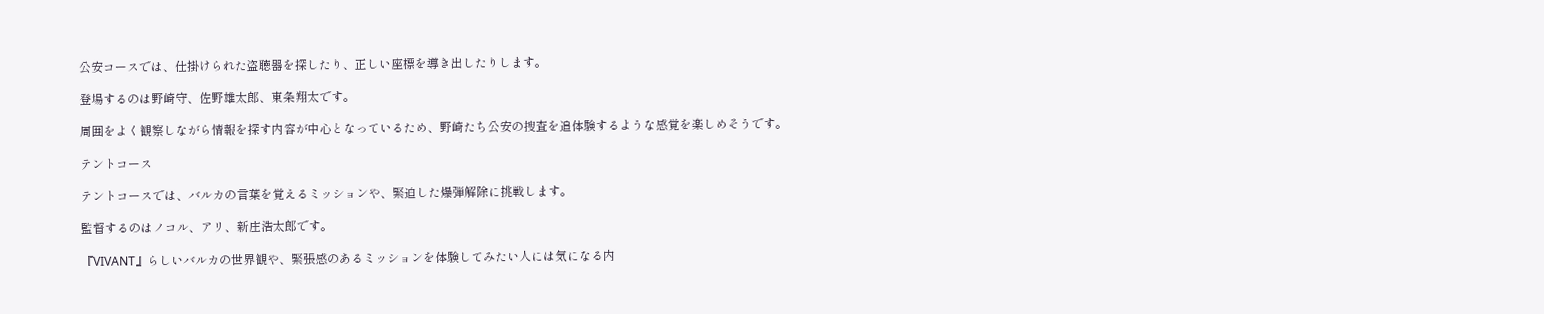公安コースでは、仕掛けられた盗聴器を探したり、正しい座標を導き出したりします。

登場するのは野崎守、佐野雄太郎、東条翔太です。

周囲をよく観察しながら情報を探す内容が中心となっているため、野崎たち公安の捜査を追体験するような感覚を楽しめそうです。

テントコース

テントコースでは、バルカの言葉を覚えるミッションや、緊迫した爆弾解除に挑戦します。

監督するのはノコル、アリ、新庄浩太郎です。

『VIVANT』らしいバルカの世界観や、緊張感のあるミッションを体験してみたい人には気になる内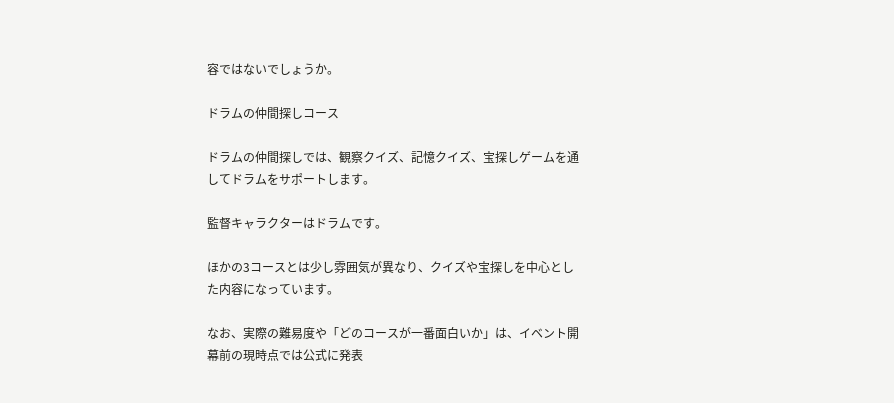容ではないでしょうか。

ドラムの仲間探しコース

ドラムの仲間探しでは、観察クイズ、記憶クイズ、宝探しゲームを通してドラムをサポートします。

監督キャラクターはドラムです。

ほかの3コースとは少し雰囲気が異なり、クイズや宝探しを中心とした内容になっています。

なお、実際の難易度や「どのコースが一番面白いか」は、イベント開幕前の現時点では公式に発表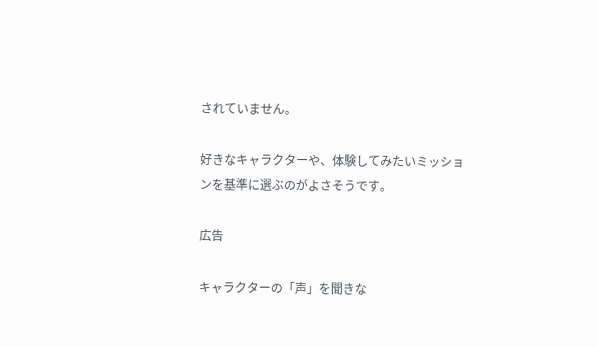されていません。

好きなキャラクターや、体験してみたいミッションを基準に選ぶのがよさそうです。

広告

キャラクターの「声」を聞きな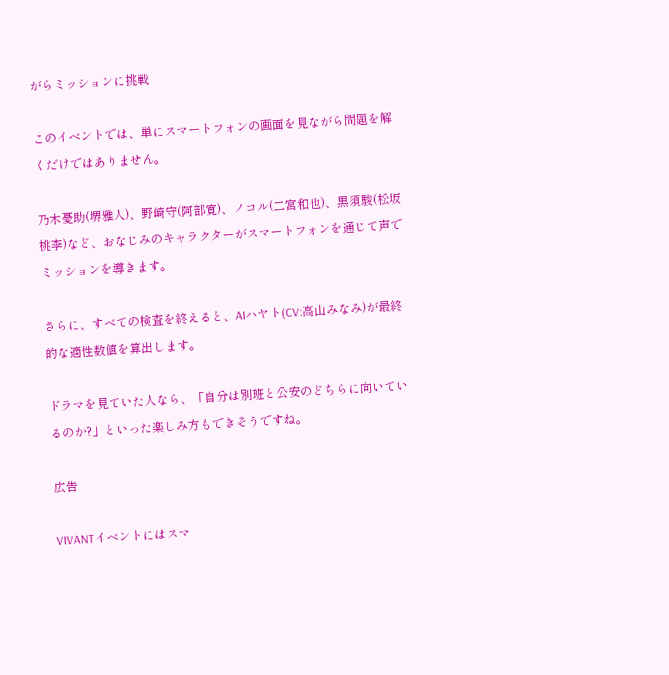がらミッションに挑戦

このイベントでは、単にスマートフォンの画面を見ながら問題を解くだけではありません。

乃木憂助(堺雅人)、野崎守(阿部寛)、ノコル(二宮和也)、黒須駿(松坂桃李)など、おなじみのキャラクターがスマートフォンを通じて声でミッションを導きます。

さらに、すべての検査を終えると、AIハヤト(CV:高山みなみ)が最終的な適性数値を算出します。

ドラマを見ていた人なら、「自分は別班と公安のどちらに向いているのか?」といった楽しみ方もできそうですね。

広告

VIVANTイベントにはスマ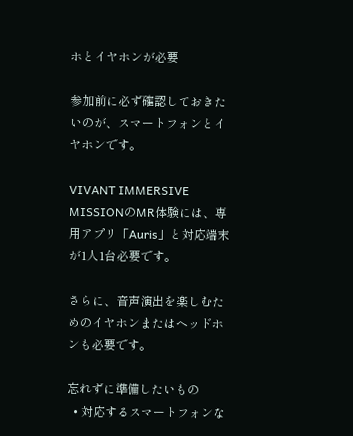ホとイヤホンが必要

参加前に必ず確認しておきたいのが、スマートフォンとイヤホンです。

VIVANT IMMERSIVE MISSIONのMR体験には、専用アプリ「Auris」と対応端末が1人1台必要です。

さらに、音声演出を楽しむためのイヤホンまたはヘッドホンも必要です。

忘れずに準備したいもの
  • 対応するスマートフォンな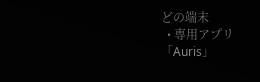どの端末
  • 専用アプリ「Auris」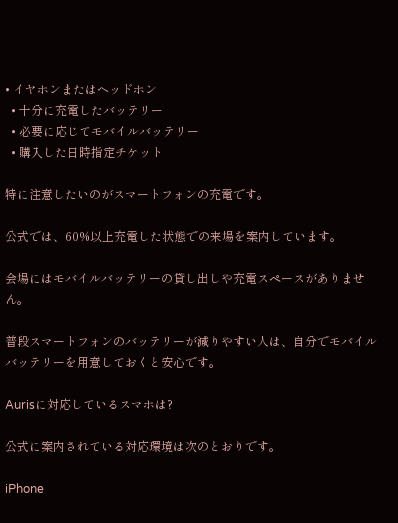• イヤホンまたはヘッドホン
  • 十分に充電したバッテリー
  • 必要に応じてモバイルバッテリー
  • 購入した日時指定チケット

特に注意したいのがスマートフォンの充電です。

公式では、60%以上充電した状態での来場を案内しています。

会場にはモバイルバッテリーの貸し出しや充電スペースがありません。

普段スマートフォンのバッテリーが減りやすい人は、自分でモバイルバッテリーを用意しておくと安心です。

Aurisに対応しているスマホは?

公式に案内されている対応環境は次のとおりです。

iPhone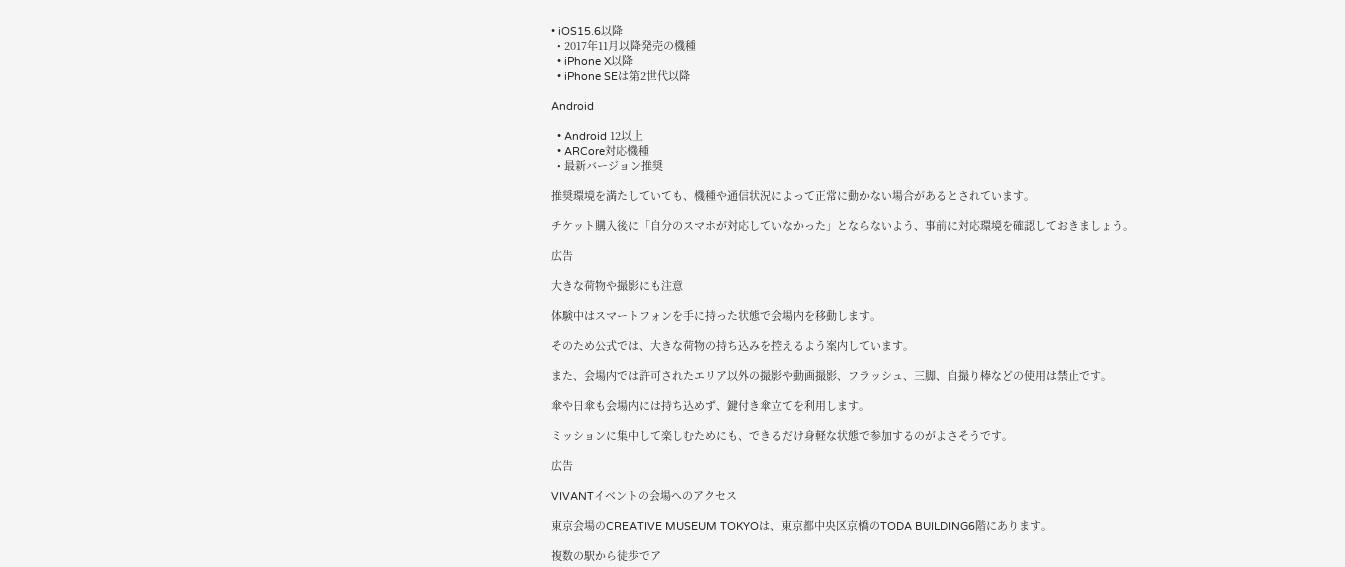• iOS15.6以降
  • 2017年11月以降発売の機種
  • iPhone X以降
  • iPhone SEは第2世代以降

Android

  • Android 12以上
  • ARCore対応機種
  • 最新バージョン推奨

推奨環境を満たしていても、機種や通信状況によって正常に動かない場合があるとされています。

チケット購入後に「自分のスマホが対応していなかった」とならないよう、事前に対応環境を確認しておきましょう。

広告

大きな荷物や撮影にも注意

体験中はスマートフォンを手に持った状態で会場内を移動します。

そのため公式では、大きな荷物の持ち込みを控えるよう案内しています。

また、会場内では許可されたエリア以外の撮影や動画撮影、フラッシュ、三脚、自撮り棒などの使用は禁止です。

傘や日傘も会場内には持ち込めず、鍵付き傘立てを利用します。

ミッションに集中して楽しむためにも、できるだけ身軽な状態で参加するのがよさそうです。

広告

VIVANTイベントの会場へのアクセス

東京会場のCREATIVE MUSEUM TOKYOは、東京都中央区京橋のTODA BUILDING6階にあります。

複数の駅から徒歩でア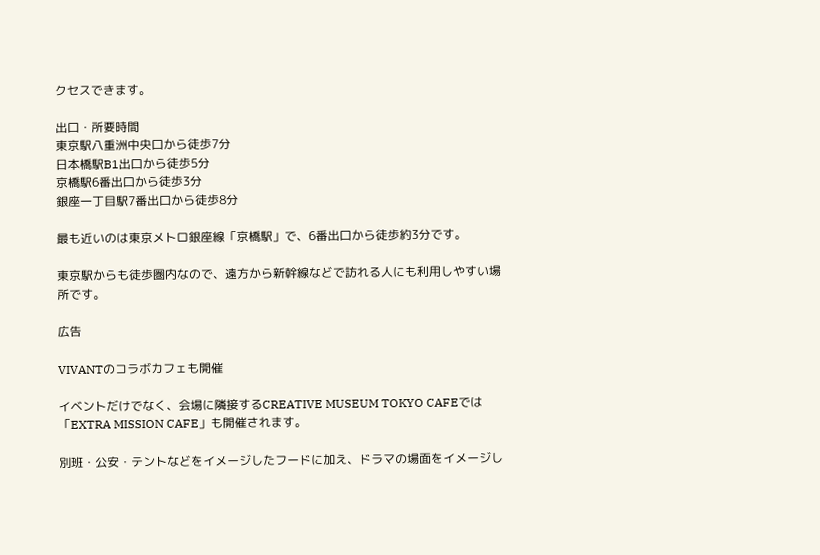クセスできます。

出口・所要時間
東京駅八重洲中央口から徒歩7分
日本橋駅B1出口から徒歩5分
京橋駅6番出口から徒歩3分
銀座一丁目駅7番出口から徒歩8分

最も近いのは東京メトロ銀座線「京橋駅」で、6番出口から徒歩約3分です。

東京駅からも徒歩圏内なので、遠方から新幹線などで訪れる人にも利用しやすい場所です。

広告

VIVANTのコラボカフェも開催

イベントだけでなく、会場に隣接するCREATIVE MUSEUM TOKYO CAFEでは「EXTRA MISSION CAFE」も開催されます。

別班・公安・テントなどをイメージしたフードに加え、ドラマの場面をイメージし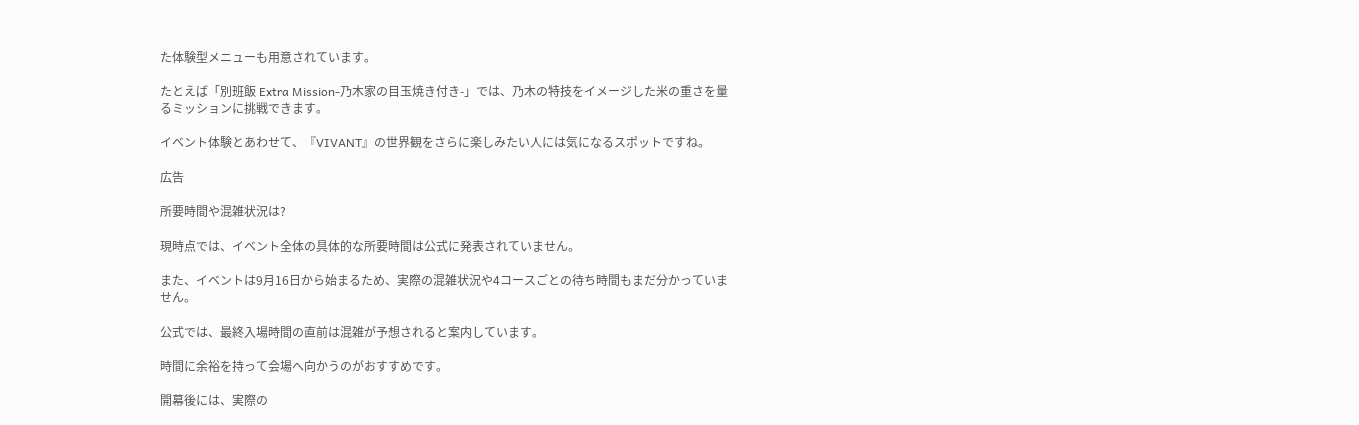た体験型メニューも用意されています。

たとえば「別班飯 Extra Mission-乃木家の目玉焼き付き-」では、乃木の特技をイメージした米の重さを量るミッションに挑戦できます。

イベント体験とあわせて、『VIVANT』の世界観をさらに楽しみたい人には気になるスポットですね。

広告

所要時間や混雑状況は?

現時点では、イベント全体の具体的な所要時間は公式に発表されていません。

また、イベントは9月16日から始まるため、実際の混雑状況や4コースごとの待ち時間もまだ分かっていません。

公式では、最終入場時間の直前は混雑が予想されると案内しています。

時間に余裕を持って会場へ向かうのがおすすめです。

開幕後には、実際の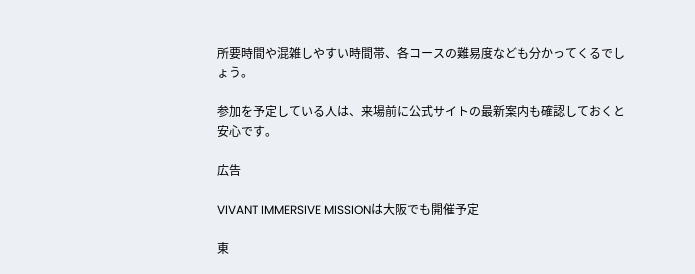所要時間や混雑しやすい時間帯、各コースの難易度なども分かってくるでしょう。

参加を予定している人は、来場前に公式サイトの最新案内も確認しておくと安心です。

広告

VIVANT IMMERSIVE MISSIONは大阪でも開催予定

東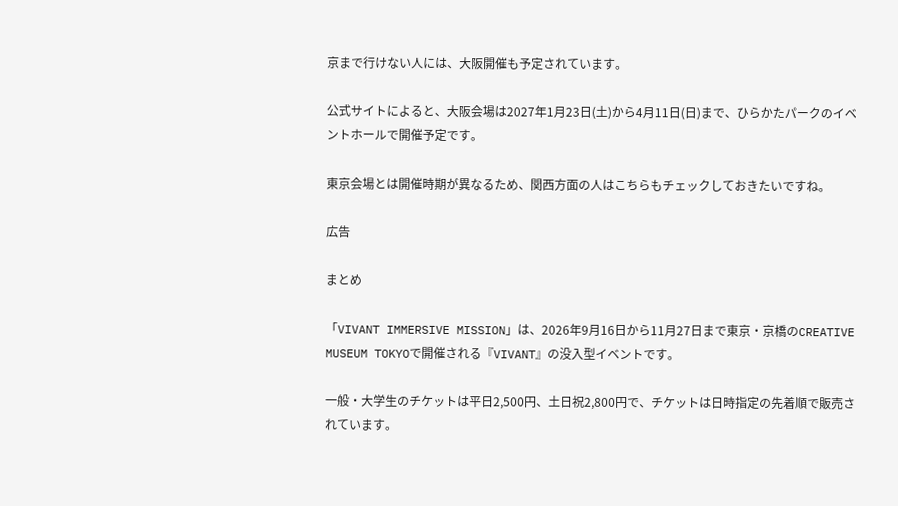京まで行けない人には、大阪開催も予定されています。

公式サイトによると、大阪会場は2027年1月23日(土)から4月11日(日)まで、ひらかたパークのイベントホールで開催予定です。

東京会場とは開催時期が異なるため、関西方面の人はこちらもチェックしておきたいですね。

広告

まとめ

「VIVANT IMMERSIVE MISSION」は、2026年9月16日から11月27日まで東京・京橋のCREATIVE MUSEUM TOKYOで開催される『VIVANT』の没入型イベントです。

一般・大学生のチケットは平日2,500円、土日祝2,800円で、チケットは日時指定の先着順で販売されています。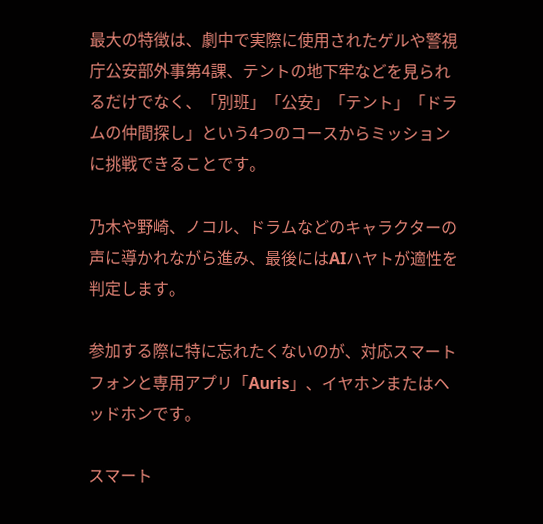最大の特徴は、劇中で実際に使用されたゲルや警視庁公安部外事第4課、テントの地下牢などを見られるだけでなく、「別班」「公安」「テント」「ドラムの仲間探し」という4つのコースからミッションに挑戦できることです。

乃木や野崎、ノコル、ドラムなどのキャラクターの声に導かれながら進み、最後にはAIハヤトが適性を判定します。

参加する際に特に忘れたくないのが、対応スマートフォンと専用アプリ「Auris」、イヤホンまたはヘッドホンです。

スマート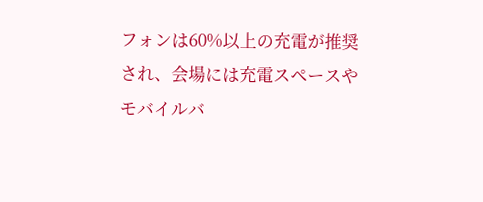フォンは60%以上の充電が推奨され、会場には充電スペースやモバイルバ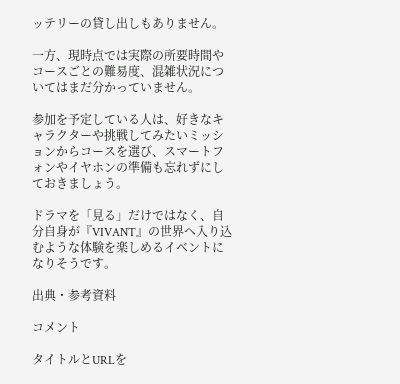ッテリーの貸し出しもありません。

一方、現時点では実際の所要時間やコースごとの難易度、混雑状況についてはまだ分かっていません。

参加を予定している人は、好きなキャラクターや挑戦してみたいミッションからコースを選び、スマートフォンやイヤホンの準備も忘れずにしておきましょう。

ドラマを「見る」だけではなく、自分自身が『VIVANT』の世界へ入り込むような体験を楽しめるイベントになりそうです。

出典・参考資料

コメント

タイトルとURLを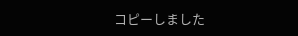コピーしました